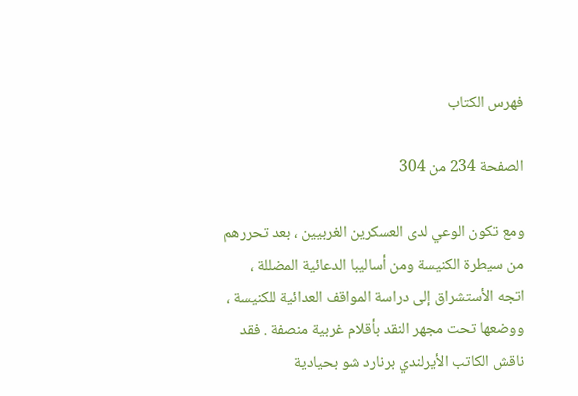فهرس الكتاب

الصفحة 234 من 304

ومع تكون الوعي لدى العسكرين الغربيين ، بعد تحررهم من سيطرة الكنيسة ومن أساليبا الدعائية المضللة ، اتجه الأستشراق إلى دراسة المواقف العدائية للكنيسة ، ووضعها تحت مجهر النقد بأقلام غربية منصفة . فقد ناقش الكاتب الأيرلندي برنارد شو بحيادية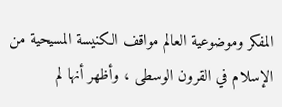المفكر وموضوعية العالم مواقف الكنيسة المسيحية من الإسلام في القرون الوسطى ، وأظهر أنها لم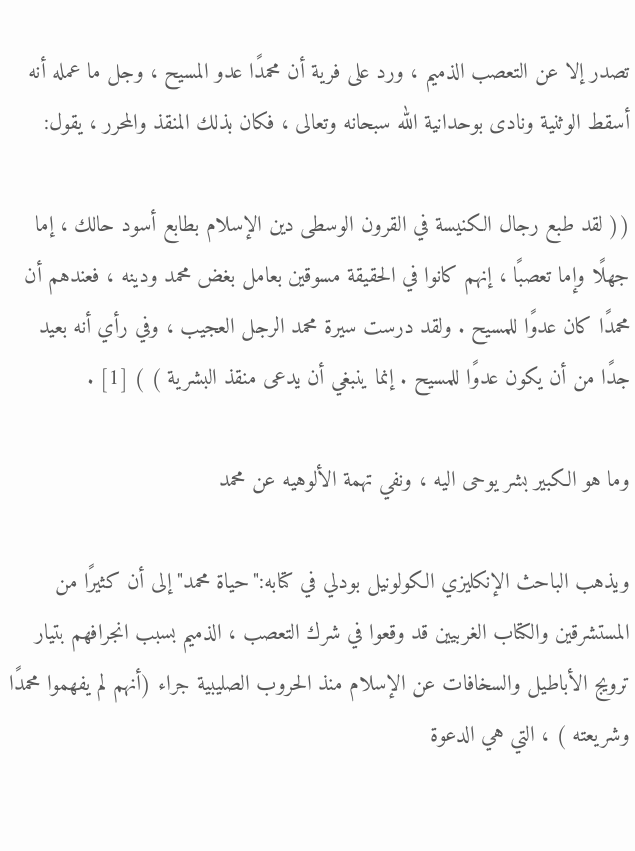تصدر إلا عن التعصب الذميم ، ورد على فرية أن محمدًا عدو المسيح ، وجل ما عمله أنه أسقط الوثنية ونادى بوحدانية الله سبحانه وتعالى ، فكان بذلك المنقذ والمحرر ، يقول:

(( لقد طبع رجال الكنيسة في القرون الوسطى دين الإسلام بطابع أسود حالك ، إما جهلًا وإما تعصبًا ، إنهم كانوا في الحقيقة مسوقين بعامل بغض محمد ودينه ، فعندهم أن محمدًا كان عدوًا للمسيح . ولقد درست سيرة محمد الرجل العجيب ، وفي رأي أنه بعيد جدًا من أن يكون عدوًا للمسيح . إنما ينبغي أن يدعى منقذ البشرية ) ) [1] .

وما هو الكبير بشر يوحى اليه ، ونفي تهمة الألوهيه عن محمد

ويذهب الباحث الإنكليزي الكولونيل بودلي في كتابه:"حياة محمد"إلى أن كثيرًا من المستشرقين والكتاب الغربيين قد وقعوا في شرك التعصب ، الذميم بسبب انجرافهم بتيار ترويج الأباطيل والسخافات عن الإسلام منذ الحروب الصليبية جراء (أنهم لم يفهموا محمدًا وشريعته ) ، التي هي الدعوة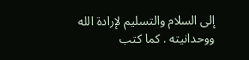إلى السلام والتسليم لإرادة الله ووحدانيته . كما كتب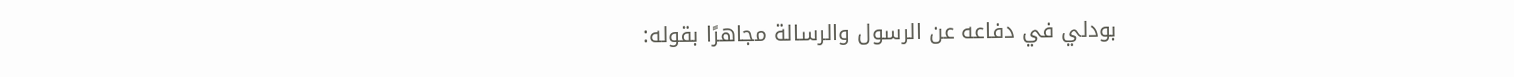بودلي في دفاعه عن الرسول والرسالة مجاهرًا بقوله: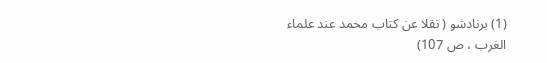(1) برنادشو ( نقلا عن كتاب محمد عند علماء الغرب ، ص 107)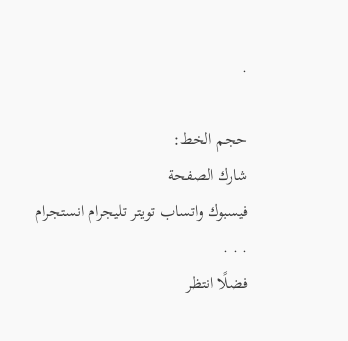.

حجم الخط:
شارك الصفحة
فيسبوك واتساب تويتر تليجرام انستجرام
. . .
فضلًا انتظر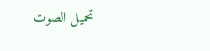تحميل الصوت